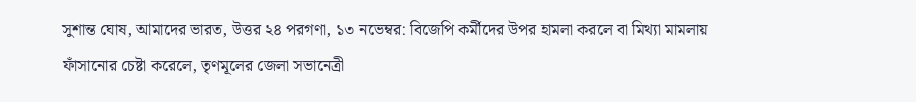সুশান্ত ঘোষ, আমাদের ভারত, উত্তর ২৪ পরগণা, ১৩ নভেম্বর: বিজেপি কর্মীদের উপর হামলা করলে বা মিথ্যা মামলায় ফাঁসানোর চেষ্টা করেলে, তৃণমূলের জেলা সভানেত্রী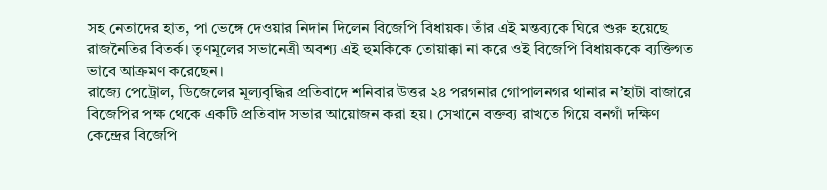সহ নেতাদের হাত, পা ভেঙ্গে দেওয়ার নিদান দিলেন বিজেপি বিধায়ক। তাঁর এই মন্তব্যকে ঘিরে শুরু হয়েছে রাজনৈতির বিতর্ক। তৃণমূলের সভানেত্রী অবশ্য এই হুমকিকে তোয়াক্কা না করে ওই বিজেপি বিধায়ককে ব্যক্তিগত ভাবে আক্রমণ করেছেন।
রাজ্যে পেট্রোল, ডিজেলের মূল্যবৃদ্ধির প্রতিবাদে শনিবার উত্তর ২৪ পরগনার গোপালনগর থানার ন’হাটা বাজারে বিজেপির পক্ষ থেকে একটি প্রতিবাদ সভার আয়োজন করা হয়। সেখানে বক্তব্য রাখতে গিয়ে বনগাঁ দক্ষিণ কেন্দ্রের বিজেপি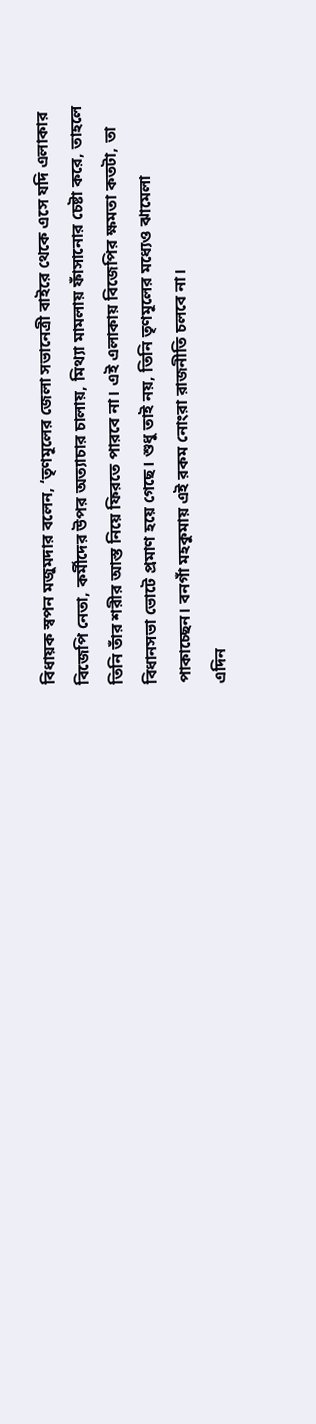বিধায়ক স্বপন মজুমদার বলেন, ‘তৃণমূলের জেলা সভানেত্রী বাইরে থেকে এসে যদি এলাকার বিজেপি নেতা, কর্মীদের উপর অত্যাচার চালায়, মিথ্যা মামলায় ফাঁসানোর চেষ্টা করে, তাহলে তিনি তাঁর শরীর আস্ত নিয়ে ফিরতে পারবে না। এই এলাকায় বিজেপির ক্ষমতা কতটা, তা বিধানসভা ভোটে প্রমাণ হয়ে গেছে। শুধু তাই নয়, তিনি তৃণমূলের মধ্যেও ঝামেলা পাকাচ্ছেন। বনগাঁ মহকুমায় এই রকম নোংরা রাজনীতি চলবে না।
এদিন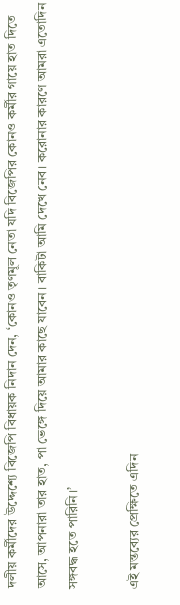দলীয় কর্মীদের উদ্দেশ্যে বিজেপি বিধায়ক নিদান দেন, ‘কোনও তৃণমূল নেতা যদি বিজেপির কোনও কর্মীর গায়ে হাত দিতে আসে, আপনারা তার হাত, পা ভেঙ্গে দিয়ে আমার কাছে যাবেন। বাকিটা আমি দেখে নেব। করোনার কারণে আমরা এতোদিন সঙ্গবদ্ধ হতে পারিনি।’

এই মন্তব্যের প্রেক্ষিতে এদিন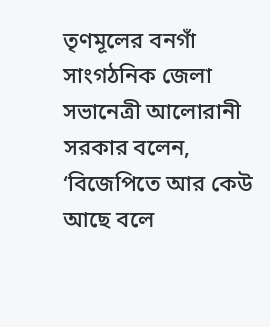তৃণমূলের বনগাঁ সাংগঠনিক জেলা সভানেত্রী আলোরানী সরকার বলেন, ‘বিজেপিতে আর কেউ আছে বলে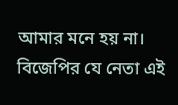আমার মনে হয় না। বিজেপির যে নেতা এই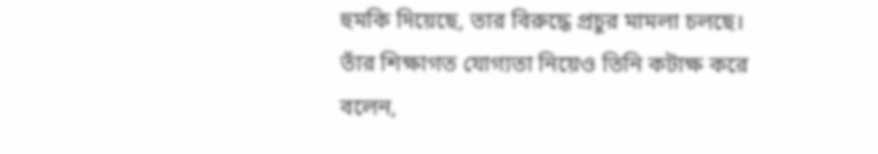হুমকি দিয়েছে, তার বিরুদ্ধে প্রচুর মামলা চলছে। তাঁর শিক্ষাগত যোগ্যতা নিয়েও তিনি কটাক্ষ করে বলেন,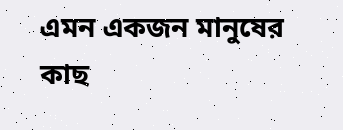এমন একজন মানুষের কাছ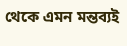থেকে এমন মন্তব্যই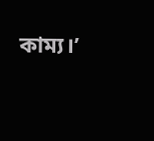কাম্য।’